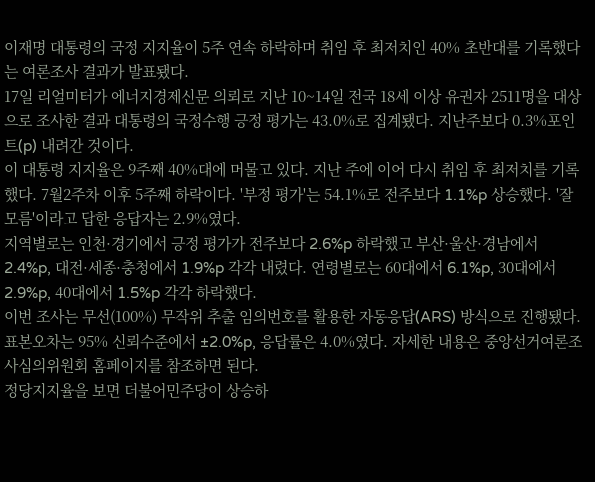이재명 대통령의 국정 지지율이 5주 연속 하락하며 취임 후 최저치인 40% 초반대를 기록했다는 여론조사 결과가 발표됐다.
17일 리얼미터가 에너지경제신문 의뢰로 지난 10~14일 전국 18세 이상 유권자 2511명을 대상으로 조사한 결과 대통령의 국정수행 긍정 평가는 43.0%로 집계됐다. 지난주보다 0.3%포인트(p) 내려간 것이다.
이 대통령 지지율은 9주째 40%대에 머물고 있다. 지난 주에 이어 다시 취임 후 최저치를 기록했다. 7월2주차 이후 5주째 하락이다. '부정 평가'는 54.1%로 전주보다 1.1%p 상승했다. '잘 모름'이라고 답한 응답자는 2.9%였다.
지역별로는 인천·경기에서 긍정 평가가 전주보다 2.6%p 하락했고 부산·울산·경남에서 2.4%p, 대전·세종·충청에서 1.9%p 각각 내렸다. 연령별로는 60대에서 6.1%p, 30대에서 2.9%p, 40대에서 1.5%p 각각 하락했다.
이번 조사는 무선(100%) 무작위 추출 임의번호를 활용한 자동응답(ARS) 방식으로 진행됐다. 표본오차는 95% 신뢰수준에서 ±2.0%p, 응답률은 4.0%였다. 자세한 내용은 중앙선거여론조사심의위원회 홈페이지를 참조하면 된다.
정당지지율을 보면 더불어민주당이 상승하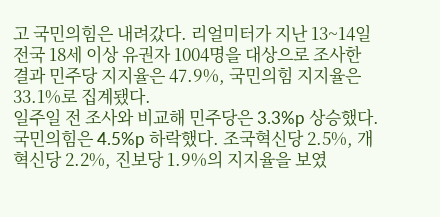고 국민의힘은 내려갔다. 리얼미터가 지난 13~14일 전국 18세 이상 유권자 1004명을 대상으로 조사한 결과 민주당 지지율은 47.9%, 국민의힘 지지율은 33.1%로 집계됐다.
일주일 전 조사와 비교해 민주당은 3.3%p 상승했다. 국민의힘은 4.5%p 하락했다. 조국혁신당 2.5%, 개혁신당 2.2%, 진보당 1.9%의 지지율을 보였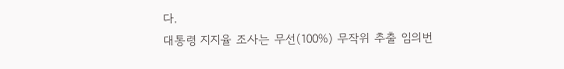다.
대통령 지지율 조사는 무선(100%) 무작위 추출 임의번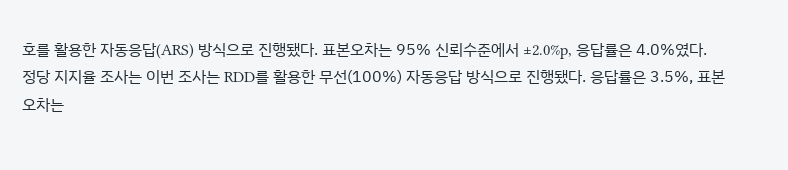호를 활용한 자동응답(ARS) 방식으로 진행됐다. 표본오차는 95% 신뢰수준에서 ±2.0%p, 응답률은 4.0%였다.
정당 지지율 조사는 이번 조사는 RDD를 활용한 무선(100%) 자동응답 방식으로 진행됐다. 응답률은 3.5%, 표본 오차는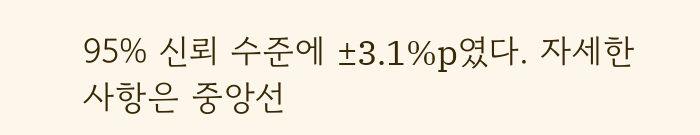95% 신뢰 수준에 ±3.1%p였다. 자세한 사항은 중앙선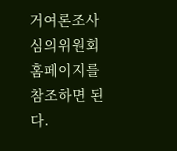거여론조사심의위원회 홈페이지를 참조하면 된다.